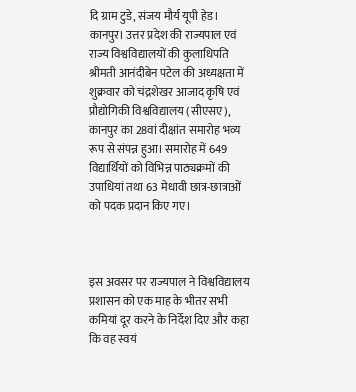दि ग्राम टुडे, संजय मौर्य यूपी हेड।
कानपुर। उत्तर प्रदेश की राज्यपाल एवं राज्य विश्वविद्यालयों की कुलाधिपति श्रीमती आनंदीबेन पटेल की अध्यक्षता में शुक्रवार को चंद्रशेखर आजाद कृषि एवं प्रौद्योगिकी विश्वविद्यालय (सीएसए), कानपुर का 28वां दीक्षांत समारोह भव्य रूप से संपन्न हुआ। समारोह में 649 विद्यार्थियों को विभिन्न पाठ्यक्रमों की उपाधियां तथा 63 मेधावी छात्र-छात्राओं को पदक प्रदान किए गए।



इस अवसर पर राज्यपाल ने विश्वविद्यालय प्रशासन को एक माह के भीतर सभी कमियां दूर करने के निर्देश दिए और कहा कि वह स्वयं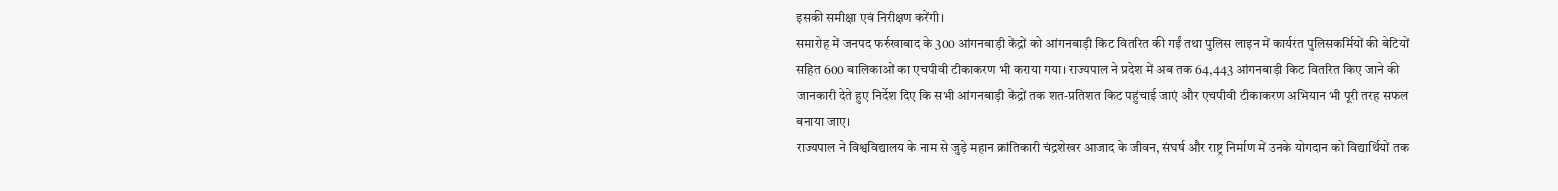इसकी समीक्षा एवं निरीक्षण करेंगी।
समारोह में जनपद फर्रुखाबाद के 300 आंगनबाड़ी केंद्रों को आंगनबाड़ी किट वितरित की गईं तथा पुलिस लाइन में कार्यरत पुलिसकर्मियों की बेटियों सहित 600 बालिकाओं का एचपीवी टीकाकरण भी कराया गया। राज्यपाल ने प्रदेश में अब तक 64,443 आंगनबाड़ी किट वितरित किए जाने की जानकारी देते हुए निर्देश दिए कि सभी आंगनबाड़ी केंद्रों तक शत-प्रतिशत किट पहुंचाई जाएं और एचपीवी टीकाकरण अभियान भी पूरी तरह सफल बनाया जाए।
राज्यपाल ने विश्वविद्यालय के नाम से जुड़े महान क्रांतिकारी चंद्रशेखर आजाद के जीवन, संघर्ष और राष्ट्र निर्माण में उनके योगदान को विद्यार्थियों तक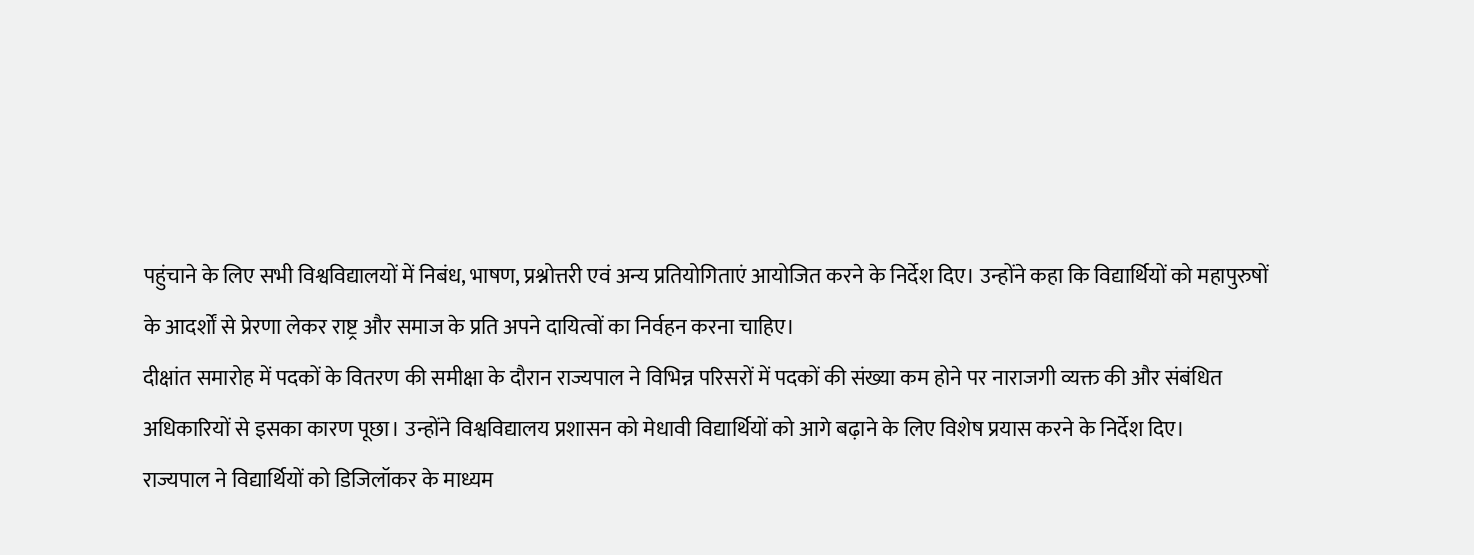पहुंचाने के लिए सभी विश्वविद्यालयों में निबंध, भाषण, प्रश्नोत्तरी एवं अन्य प्रतियोगिताएं आयोजित करने के निर्देश दिए। उन्होंने कहा कि विद्यार्थियों को महापुरुषों के आदर्शों से प्रेरणा लेकर राष्ट्र और समाज के प्रति अपने दायित्वों का निर्वहन करना चाहिए।
दीक्षांत समारोह में पदकों के वितरण की समीक्षा के दौरान राज्यपाल ने विभिन्न परिसरों में पदकों की संख्या कम होने पर नाराजगी व्यक्त की और संबंधित अधिकारियों से इसका कारण पूछा। उन्होंने विश्वविद्यालय प्रशासन को मेधावी विद्यार्थियों को आगे बढ़ाने के लिए विशेष प्रयास करने के निर्देश दिए।
राज्यपाल ने विद्यार्थियों को डिजिलॉकर के माध्यम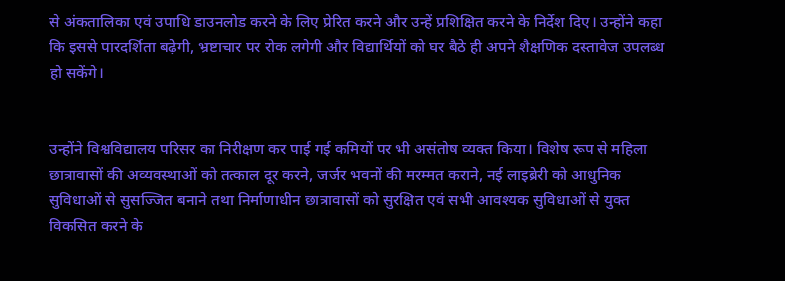से अंकतालिका एवं उपाधि डाउनलोड करने के लिए प्रेरित करने और उन्हें प्रशिक्षित करने के निर्देश दिए। उन्होंने कहा कि इससे पारदर्शिता बढ़ेगी, भ्रष्टाचार पर रोक लगेगी और विद्यार्थियों को घर बैठे ही अपने शैक्षणिक दस्तावेज उपलब्ध हो सकेंगे।


उन्होंने विश्वविद्यालय परिसर का निरीक्षण कर पाई गई कमियों पर भी असंतोष व्यक्त किया। विशेष रूप से महिला छात्रावासों की अव्यवस्थाओं को तत्काल दूर करने, जर्जर भवनों की मरम्मत कराने, नई लाइब्रेरी को आधुनिक सुविधाओं से सुसज्जित बनाने तथा निर्माणाधीन छात्रावासों को सुरक्षित एवं सभी आवश्यक सुविधाओं से युक्त विकसित करने के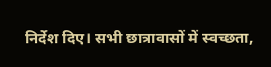निर्देश दिए। सभी छात्रावासों में स्वच्छता,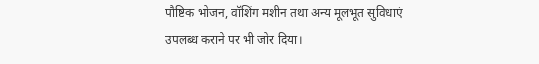पौष्टिक भोजन, वॉशिंग मशीन तथा अन्य मूलभूत सुविधाएं उपलब्ध कराने पर भी जोर दिया।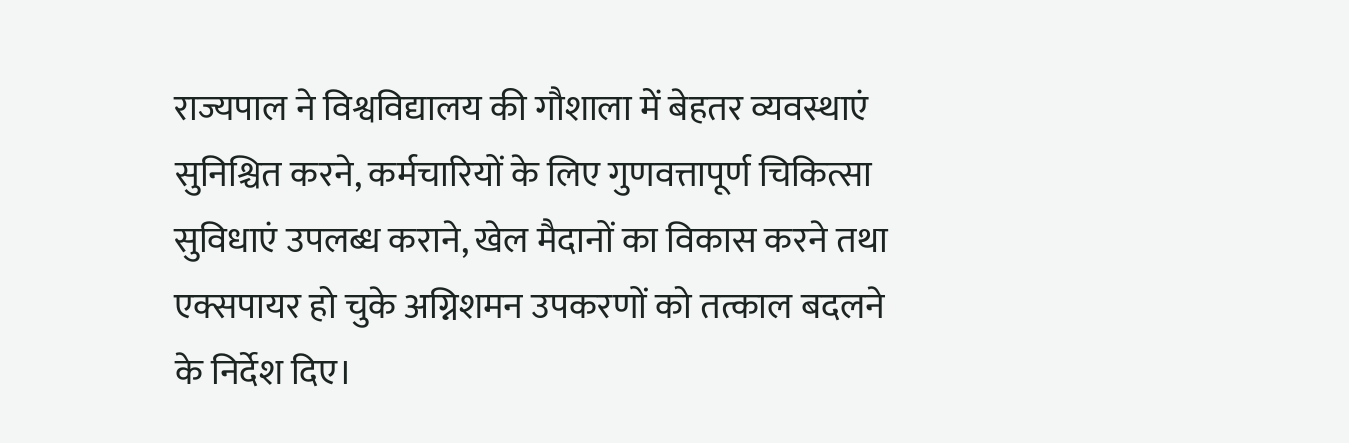राज्यपाल ने विश्वविद्यालय की गौशाला में बेहतर व्यवस्थाएं सुनिश्चित करने, कर्मचारियों के लिए गुणवत्तापूर्ण चिकित्सा सुविधाएं उपलब्ध कराने, खेल मैदानों का विकास करने तथा एक्सपायर हो चुके अग्निशमन उपकरणों को तत्काल बदलने के निर्देश दिए।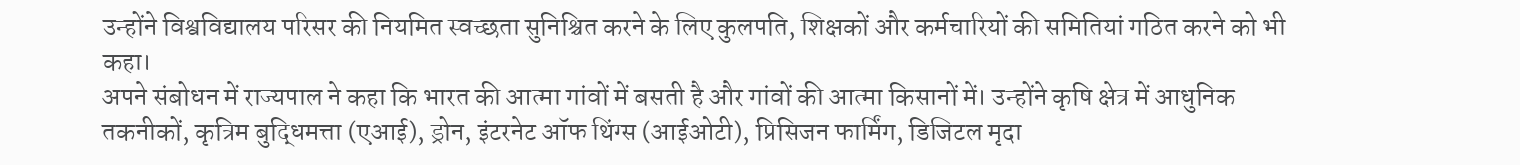उन्होंने विश्वविद्यालय परिसर की नियमित स्वच्छता सुनिश्चित करने के लिए कुलपति, शिक्षकों और कर्मचारियों की समितियां गठित करने को भी कहा।
अपने संबोधन में राज्यपाल ने कहा कि भारत की आत्मा गांवों में बसती है और गांवों की आत्मा किसानों में। उन्होंने कृषि क्षेत्र में आधुनिक तकनीकों, कृत्रिम बुद्धिमत्ता (एआई), ड्रोन, इंटरनेट ऑफ थिंग्स (आईओटी), प्रिसिजन फार्मिंग, डिजिटल मृदा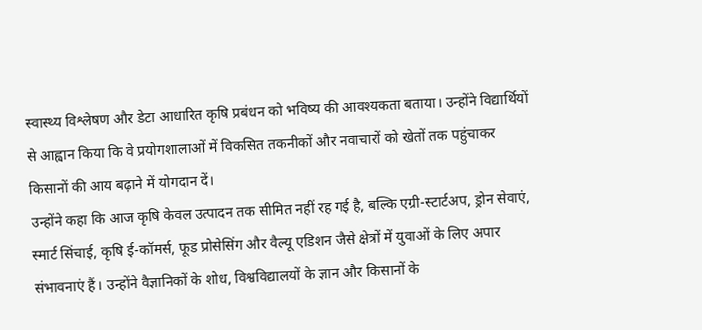स्वास्थ्य विश्लेषण और डेटा आधारित कृषि प्रबंधन को भविष्य की आवश्यकता बताया। उन्होंने विद्यार्थियों से आह्वान किया कि वे प्रयोगशालाओं में विकसित तकनीकों और नवाचारों को खेतों तक पहुंचाकर किसानों की आय बढ़ाने में योगदान दें।
उन्होंने कहा कि आज कृषि केवल उत्पादन तक सीमित नहीं रह गई है, बल्कि एग्री-स्टार्टअप, ड्रोन सेवाएं, स्मार्ट सिंचाई, कृषि ई-कॉमर्स, फूड प्रोसेसिंग और वैल्यू एडिशन जैसे क्षेत्रों में युवाओं के लिए अपार संभावनाएं हैं। उन्होंने वैज्ञानिकों के शोध, विश्वविद्यालयों के ज्ञान और किसानों के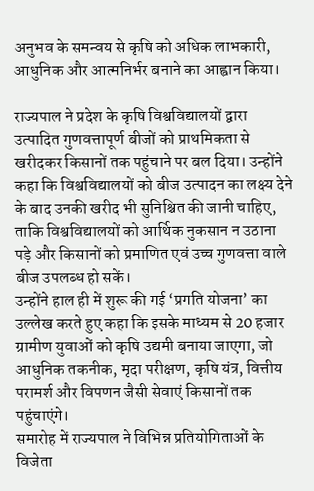अनुभव के समन्वय से कृषि को अधिक लाभकारी, आधुनिक और आत्मनिर्भर बनाने का आह्वान किया।

राज्यपाल ने प्रदेश के कृषि विश्वविद्यालयों द्वारा उत्पादित गुणवत्तापूर्ण बीजों को प्राथमिकता से खरीदकर किसानों तक पहुंचाने पर बल दिया। उन्होंने कहा कि विश्वविद्यालयों को बीज उत्पादन का लक्ष्य देने के बाद उनकी खरीद भी सुनिश्चित की जानी चाहिए, ताकि विश्वविद्यालयों को आर्थिक नुकसान न उठाना पड़े और किसानों को प्रमाणित एवं उच्च गुणवत्ता वाले बीज उपलब्ध हो सकें।
उन्होंने हाल ही में शुरू की गई ‘प्रगति योजना’ का उल्लेख करते हुए कहा कि इसके माध्यम से 20 हजार ग्रामीण युवाओं को कृषि उद्यमी बनाया जाएगा, जो आधुनिक तकनीक, मृदा परीक्षण, कृषि यंत्र, वित्तीय परामर्श और विपणन जैसी सेवाएं किसानों तक पहुंचाएंगे।
समारोह में राज्यपाल ने विभिन्न प्रतियोगिताओं के विजेता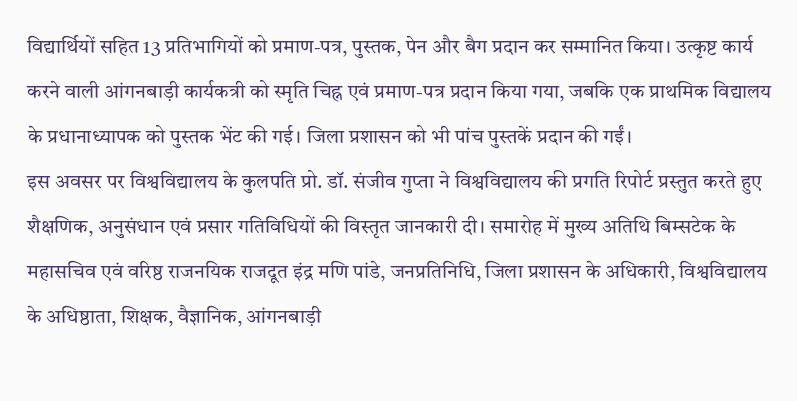विद्यार्थियों सहित 13 प्रतिभागियों को प्रमाण-पत्र, पुस्तक, पेन और बैग प्रदान कर सम्मानित किया। उत्कृष्ट कार्य करने वाली आंगनबाड़ी कार्यकत्री को स्मृति चिह्न एवं प्रमाण-पत्र प्रदान किया गया, जबकि एक प्राथमिक विद्यालय के प्रधानाध्यापक को पुस्तक भेंट की गई। जिला प्रशासन को भी पांच पुस्तकें प्रदान की गईं।
इस अवसर पर विश्वविद्यालय के कुलपति प्रो. डॉ. संजीव गुप्ता ने विश्वविद्यालय की प्रगति रिपोर्ट प्रस्तुत करते हुए शैक्षणिक, अनुसंधान एवं प्रसार गतिविधियों की विस्तृत जानकारी दी। समारोह में मुख्य अतिथि बिम्सटेक के महासचिव एवं वरिष्ठ राजनयिक राजदूत इंद्र मणि पांडे, जनप्रतिनिधि, जिला प्रशासन के अधिकारी, विश्वविद्यालय के अधिष्ठाता, शिक्षक, वैज्ञानिक, आंगनबाड़ी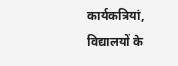कार्यकत्रियां, विद्यालयों के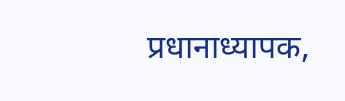प्रधानाध्यापक,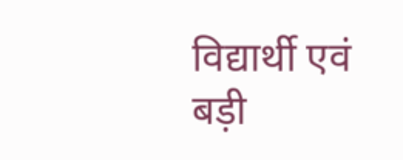विद्यार्थी एवं बड़ी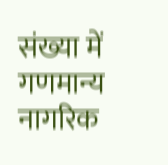संख्या में गणमान्य नागरिक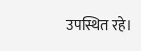उपस्थित रहे।